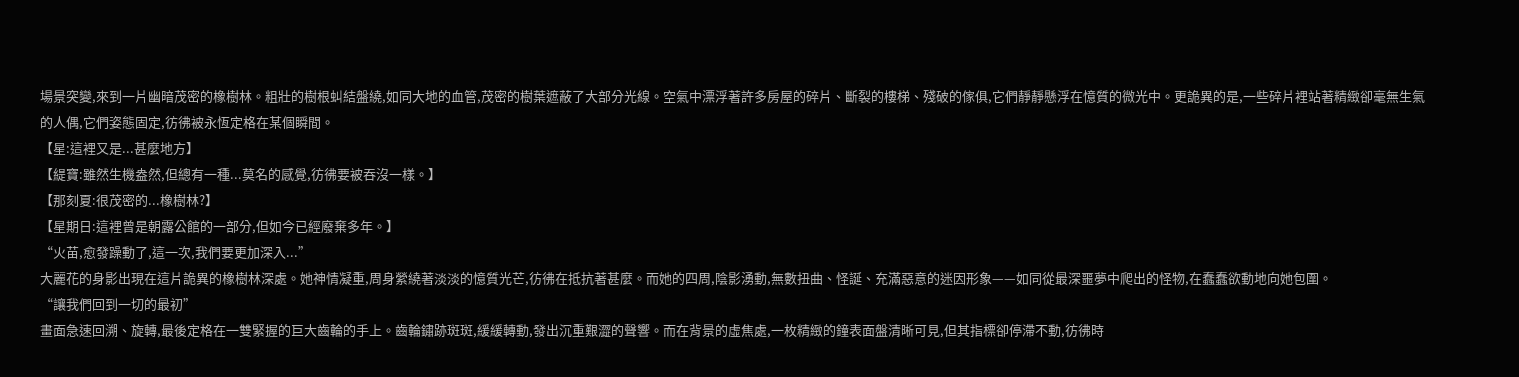場景突變,來到一片幽暗茂密的橡樹林。粗壯的樹根虯結盤繞,如同大地的血管,茂密的樹葉遮蔽了大部分光線。空氣中漂浮著許多房屋的碎片、斷裂的樓梯、殘破的傢俱,它們靜靜懸浮在憶質的微光中。更詭異的是,一些碎片裡站著精緻卻毫無生氣的人偶,它們姿態固定,彷彿被永恆定格在某個瞬間。
【星:這裡又是...甚麼地方】
【緹寶:雖然生機盎然,但總有一種...莫名的感覺,彷彿要被吞沒一樣。】
【那刻夏:很茂密的...橡樹林?】
【星期日:這裡曾是朝露公館的一部分,但如今已經廢棄多年。】
“火苗,愈發躁動了,這一次,我們要更加深入...”
大麗花的身影出現在這片詭異的橡樹林深處。她神情凝重,周身縈繞著淡淡的憶質光芒,彷彿在抵抗著甚麼。而她的四周,陰影湧動,無數扭曲、怪誕、充滿惡意的迷因形象——如同從最深噩夢中爬出的怪物,在蠢蠢欲動地向她包圍。
“讓我們回到一切的最初”
畫面急速回溯、旋轉,最後定格在一雙緊握的巨大齒輪的手上。齒輪鏽跡斑斑,緩緩轉動,發出沉重艱澀的聲響。而在背景的虛焦處,一枚精緻的鐘表面盤清晰可見,但其指標卻停滯不動,彷彿時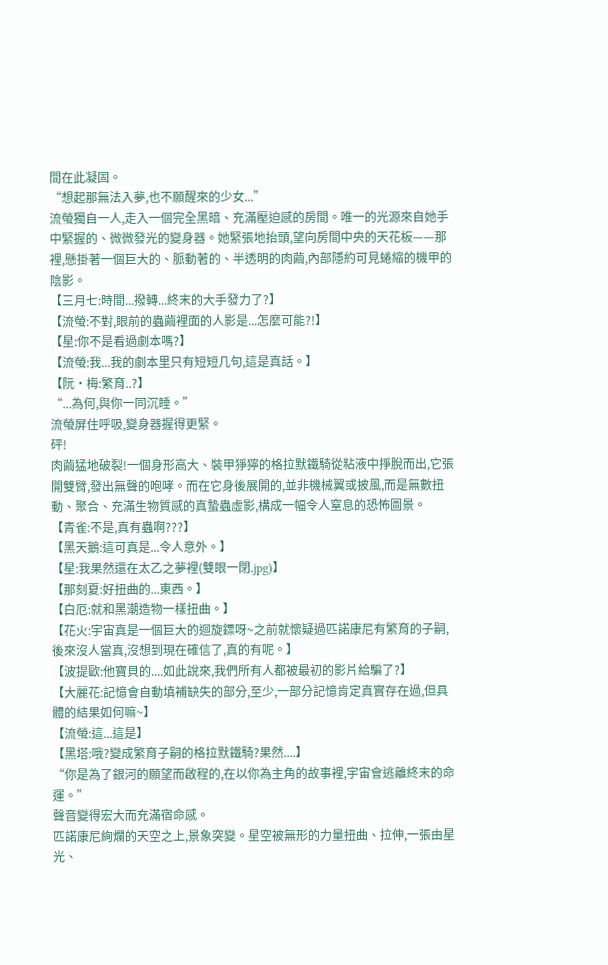間在此凝固。
“想起那無法入夢,也不願醒來的少女...”
流螢獨自一人,走入一個完全黑暗、充滿壓迫感的房間。唯一的光源來自她手中緊握的、微微發光的變身器。她緊張地抬頭,望向房間中央的天花板——那裡,懸掛著一個巨大的、脈動著的、半透明的肉繭,內部隱約可見蜷縮的機甲的陰影。
【三月七:時間...撥轉...終末的大手發力了?】
【流螢:不對,眼前的蟲繭裡面的人影是...怎麼可能?!】
【星:你不是看過劇本嗎?】
【流螢:我...我的劇本里只有短短几句,這是真話。】
【阮·梅:繁育..?】
“...為何,與你一同沉睡。”
流螢屏住呼吸,變身器握得更緊。
砰!
肉繭猛地破裂!一個身形高大、裝甲猙獰的格拉默鐵騎從粘液中掙脫而出,它張開雙臂,發出無聲的咆哮。而在它身後展開的,並非機械翼或披風,而是無數扭動、聚合、充滿生物質感的真蟄蟲虛影,構成一幅令人窒息的恐怖圖景。
【青雀:不是,真有蟲啊???】
【黑天鵝:這可真是...令人意外。】
【星:我果然還在太乙之夢裡(雙眼一閉.jpg)】
【那刻夏:好扭曲的...東西。】
【白厄:就和黑潮造物一樣扭曲。】
【花火:宇宙真是一個巨大的迴旋鏢呀~之前就懷疑過匹諾康尼有繁育的子嗣,後來沒人當真,沒想到現在確信了,真的有呢。】
【波提歐:他寶貝的....如此說來,我們所有人都被最初的影片給騙了?】
【大麗花:記憶會自動填補缺失的部分,至少,一部分記憶肯定真實存在過,但具體的結果如何嘛~】
【流螢:這...這是】
【黑塔:哦?變成繁育子嗣的格拉默鐵騎?果然....】
“你是為了銀河的願望而啟程的,在以你為主角的故事裡,宇宙會逃離終末的命運。”
聲音變得宏大而充滿宿命感。
匹諾康尼絢爛的天空之上,景象突變。星空被無形的力量扭曲、拉伸,一張由星光、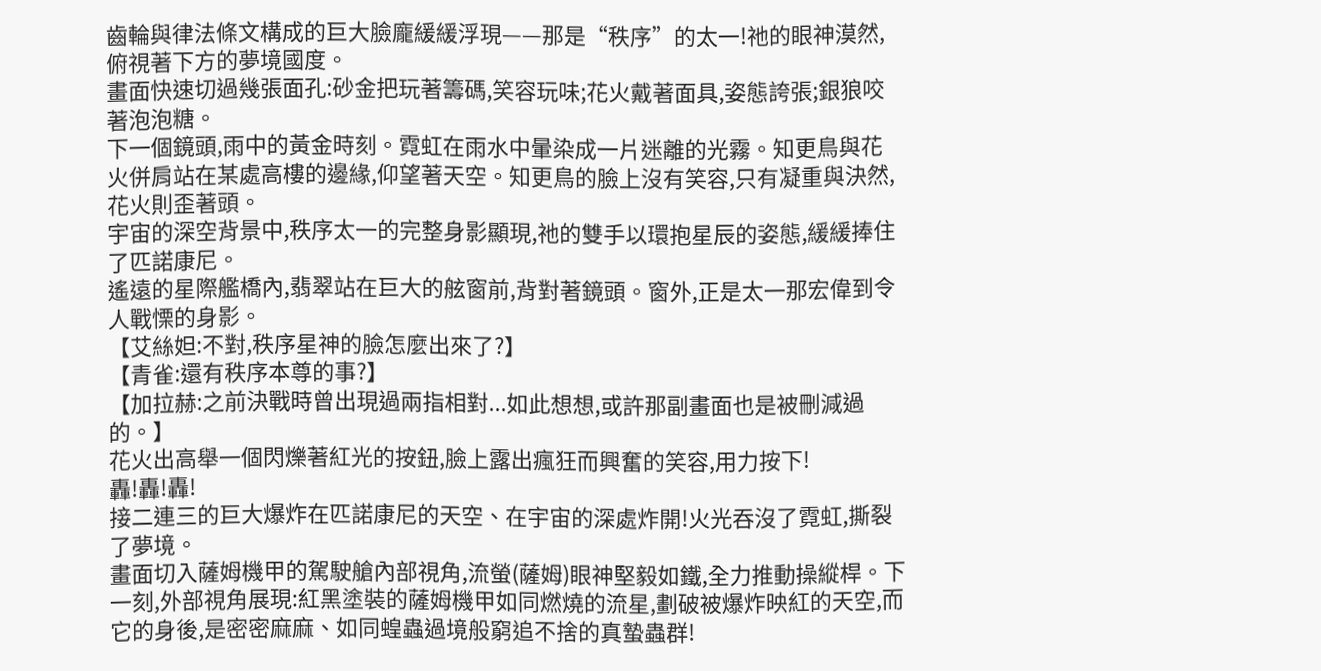齒輪與律法條文構成的巨大臉龐緩緩浮現——那是“秩序”的太一!祂的眼神漠然,俯視著下方的夢境國度。
畫面快速切過幾張面孔:砂金把玩著籌碼,笑容玩味;花火戴著面具,姿態誇張;銀狼咬著泡泡糖。
下一個鏡頭,雨中的黃金時刻。霓虹在雨水中暈染成一片迷離的光霧。知更鳥與花火併肩站在某處高樓的邊緣,仰望著天空。知更鳥的臉上沒有笑容,只有凝重與決然,花火則歪著頭。
宇宙的深空背景中,秩序太一的完整身影顯現,祂的雙手以環抱星辰的姿態,緩緩捧住了匹諾康尼。
遙遠的星際艦橋內,翡翠站在巨大的舷窗前,背對著鏡頭。窗外,正是太一那宏偉到令人戰慄的身影。
【艾絲妲:不對,秩序星神的臉怎麼出來了?】
【青雀:還有秩序本尊的事?】
【加拉赫:之前決戰時曾出現過兩指相對...如此想想,或許那副畫面也是被刪減過的。】
花火出高舉一個閃爍著紅光的按鈕,臉上露出瘋狂而興奮的笑容,用力按下!
轟!轟!轟!
接二連三的巨大爆炸在匹諾康尼的天空、在宇宙的深處炸開!火光吞沒了霓虹,撕裂了夢境。
畫面切入薩姆機甲的駕駛艙內部視角,流螢(薩姆)眼神堅毅如鐵,全力推動操縱桿。下一刻,外部視角展現:紅黑塗裝的薩姆機甲如同燃燒的流星,劃破被爆炸映紅的天空,而它的身後,是密密麻麻、如同蝗蟲過境般窮追不捨的真蟄蟲群!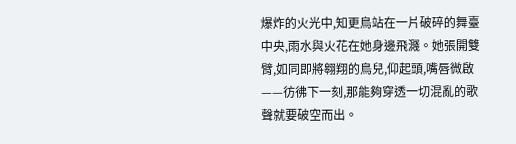爆炸的火光中,知更鳥站在一片破碎的舞臺中央,雨水與火花在她身邊飛濺。她張開雙臂,如同即將翱翔的鳥兒,仰起頭,嘴唇微啟——彷彿下一刻,那能夠穿透一切混亂的歌聲就要破空而出。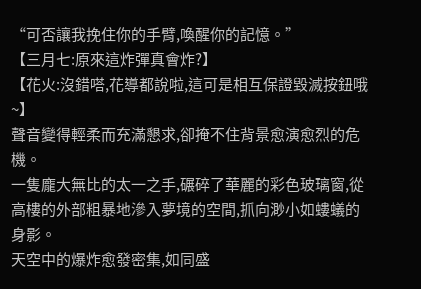“可否讓我挽住你的手臂,喚醒你的記憶。”
【三月七:原來這炸彈真會炸?】
【花火:沒錯嗒,花導都說啦,這可是相互保證毀滅按鈕哦~】
聲音變得輕柔而充滿懇求,卻掩不住背景愈演愈烈的危機。
一隻龐大無比的太一之手,碾碎了華麗的彩色玻璃窗,從高樓的外部粗暴地滲入夢境的空間,抓向渺小如螻蟻的身影。
天空中的爆炸愈發密集,如同盛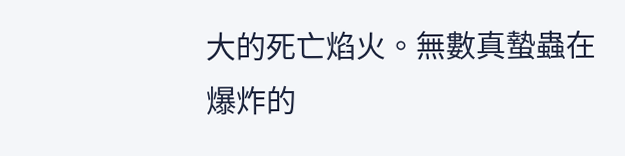大的死亡焰火。無數真蟄蟲在爆炸的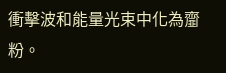衝擊波和能量光束中化為齏粉。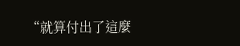“就算付出了這麼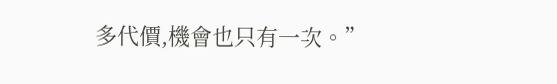多代價,機會也只有一次。”